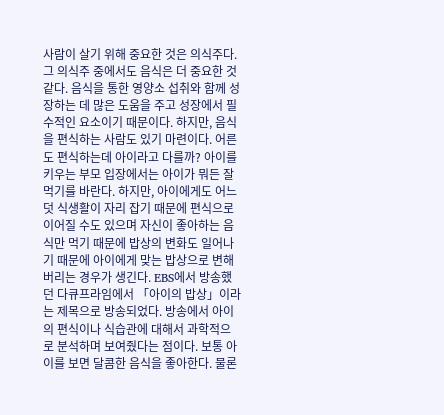사람이 살기 위해 중요한 것은 의식주다. 그 의식주 중에서도 음식은 더 중요한 것 같다. 음식을 통한 영양소 섭취와 함께 성장하는 데 많은 도움을 주고 성장에서 필수적인 요소이기 때문이다. 하지만, 음식을 편식하는 사람도 있기 마련이다. 어른도 편식하는데 아이라고 다를까? 아이를 키우는 부모 입장에서는 아이가 뭐든 잘 먹기를 바란다. 하지만, 아이에게도 어느덧 식생활이 자리 잡기 때문에 편식으로 이어질 수도 있으며 자신이 좋아하는 음식만 먹기 때문에 밥상의 변화도 일어나기 때문에 아이에게 맞는 밥상으로 변해버리는 경우가 생긴다. EBS에서 방송했던 다큐프라임에서 「아이의 밥상」이라는 제목으로 방송되었다. 방송에서 아이의 편식이나 식습관에 대해서 과학적으로 분석하며 보여줬다는 점이다. 보통 아이를 보면 달콤한 음식을 좋아한다. 물론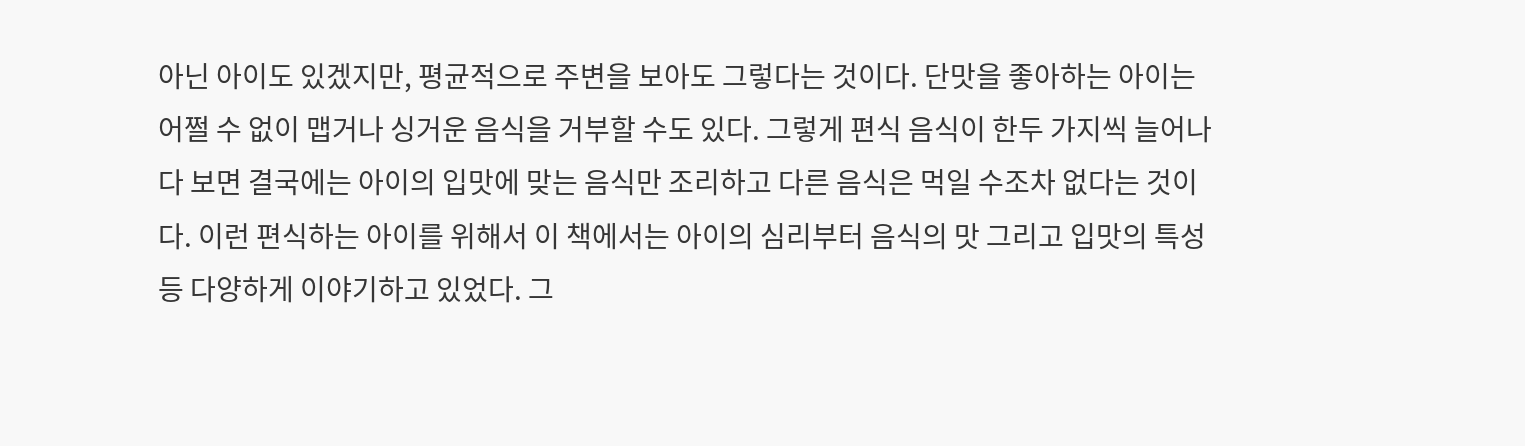아닌 아이도 있겠지만, 평균적으로 주변을 보아도 그렇다는 것이다. 단맛을 좋아하는 아이는 어쩔 수 없이 맵거나 싱거운 음식을 거부할 수도 있다. 그렇게 편식 음식이 한두 가지씩 늘어나다 보면 결국에는 아이의 입맛에 맞는 음식만 조리하고 다른 음식은 먹일 수조차 없다는 것이다. 이런 편식하는 아이를 위해서 이 책에서는 아이의 심리부터 음식의 맛 그리고 입맛의 특성 등 다양하게 이야기하고 있었다. 그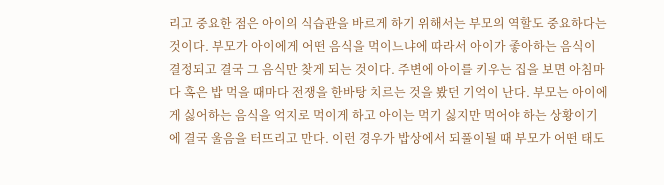리고 중요한 점은 아이의 식습관을 바르게 하기 위해서는 부모의 역할도 중요하다는 것이다. 부모가 아이에게 어떤 음식을 먹이느냐에 따라서 아이가 좋아하는 음식이 결정되고 결국 그 음식만 찾게 되는 것이다. 주변에 아이를 키우는 집을 보면 아침마다 혹은 밥 먹을 때마다 전쟁을 한바탕 치르는 것을 봤던 기억이 난다. 부모는 아이에게 싫어하는 음식을 억지로 먹이게 하고 아이는 먹기 싫지만 먹어야 하는 상황이기에 결국 울음을 터뜨리고 만다. 이런 경우가 밥상에서 되풀이될 때 부모가 어떤 태도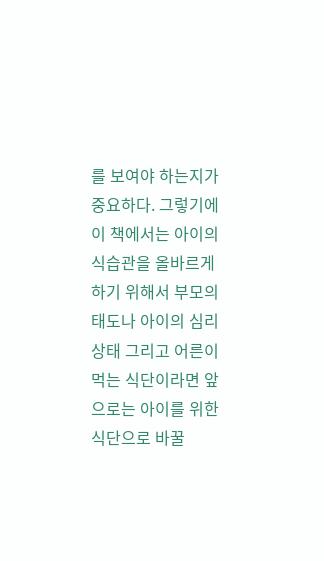를 보여야 하는지가 중요하다. 그렇기에 이 책에서는 아이의 식습관을 올바르게 하기 위해서 부모의 태도나 아이의 심리상태 그리고 어른이 먹는 식단이라면 앞으로는 아이를 위한 식단으로 바꿀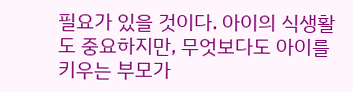필요가 있을 것이다. 아이의 식생활도 중요하지만, 무엇보다도 아이를 키우는 부모가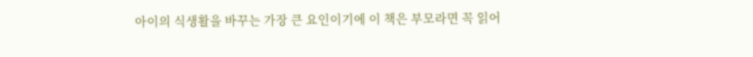아이의 식생활을 바꾸는 가장 큰 요인이기에 이 책은 부모라면 꼭 읽어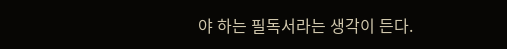야 하는 필독서라는 생각이 든다.